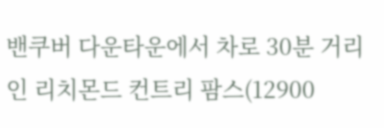밴쿠버 다운타운에서 차로 30분 거리인 리치몬드 컨트리 팜스(12900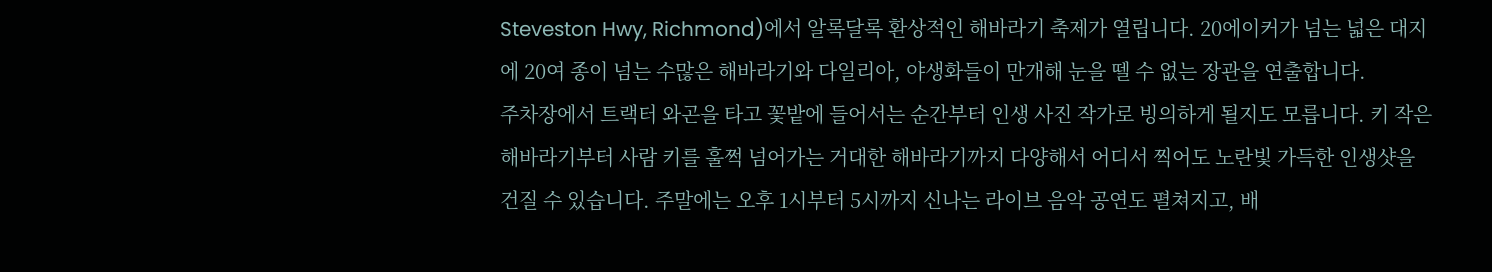Steveston Hwy, Richmond)에서 알록달록 환상적인 해바라기 축제가 열립니다. 20에이커가 넘는 넓은 대지에 20여 종이 넘는 수많은 해바라기와 다일리아, 야생화들이 만개해 눈을 뗄 수 없는 장관을 연출합니다.
주차장에서 트랙터 와곤을 타고 꽃밭에 들어서는 순간부터 인생 사진 작가로 빙의하게 될지도 모릅니다. 키 작은 해바라기부터 사람 키를 훌쩍 넘어가는 거대한 해바라기까지 다양해서 어디서 찍어도 노란빛 가득한 인생샷을 건질 수 있습니다. 주말에는 오후 1시부터 5시까지 신나는 라이브 음악 공연도 펼쳐지고, 배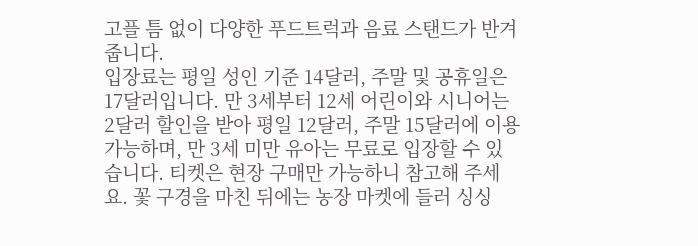고플 틈 없이 다양한 푸드트럭과 음료 스탠드가 반겨줍니다.
입장료는 평일 성인 기준 14달러, 주말 및 공휴일은 17달러입니다. 만 3세부터 12세 어린이와 시니어는 2달러 할인을 받아 평일 12달러, 주말 15달러에 이용 가능하며, 만 3세 미만 유아는 무료로 입장할 수 있습니다. 티켓은 현장 구매만 가능하니 참고해 주세요. 꽃 구경을 마친 뒤에는 농장 마켓에 들러 싱싱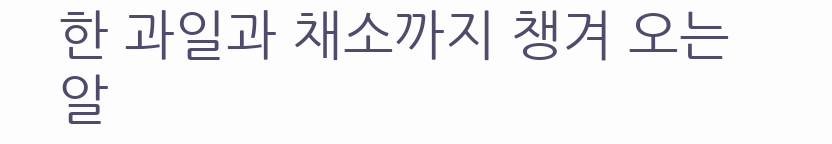한 과일과 채소까지 챙겨 오는 알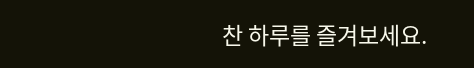찬 하루를 즐겨보세요.